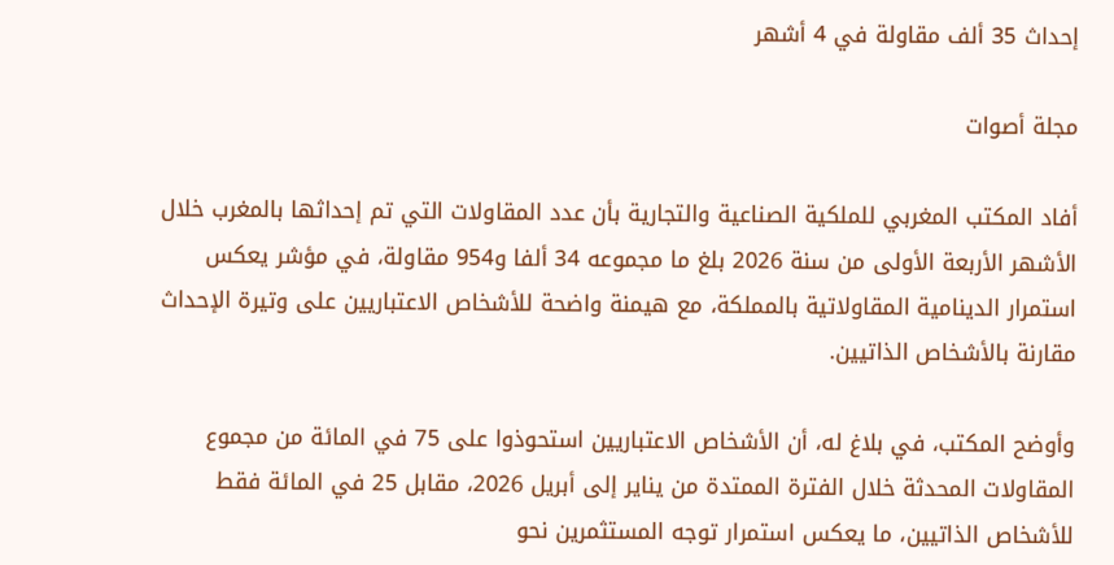إحداث 35 ألف مقاولة في 4 أشهر

مجلة أصوات

أفاد المكتب المغربي للملكية الصناعية والتجارية بأن عدد المقاولات التي تم إحداثها بالمغرب خلال الأشهر الأربعة الأولى من سنة 2026 بلغ ما مجموعه 34 ألفا و954 مقاولة، في مؤشر يعكس استمرار الدينامية المقاولاتية بالمملكة، مع هيمنة واضحة للأشخاص الاعتباريين على وتيرة الإحداث مقارنة بالأشخاص الذاتيين.

وأوضح المكتب، في بلاغ له، أن الأشخاص الاعتباريين استحوذوا على 75 في المائة من مجموع المقاولات المحدثة خلال الفترة الممتدة من يناير إلى أبريل 2026، مقابل 25 في المائة فقط للأشخاص الذاتيين، ما يعكس استمرار توجه المستثمرين نحو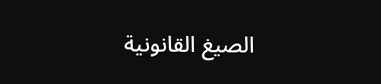الصيغ القانونية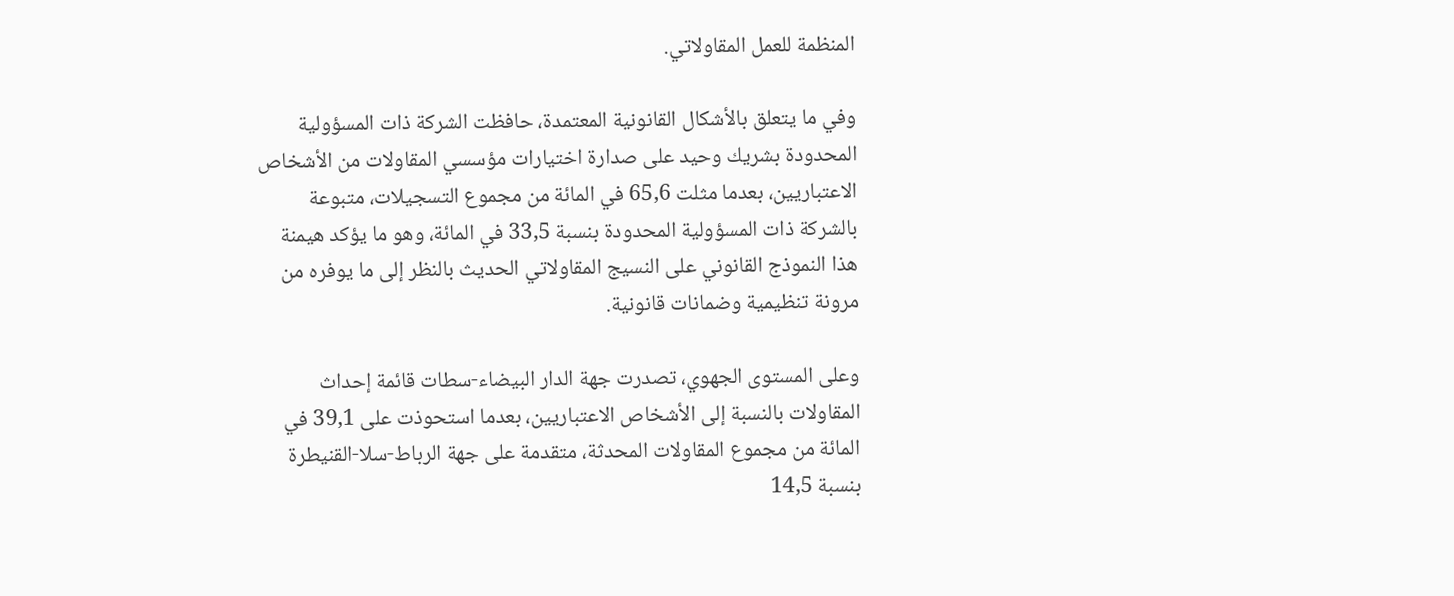المنظمة للعمل المقاولاتي.

وفي ما يتعلق بالأشكال القانونية المعتمدة، حافظت الشركة ذات المسؤولية المحدودة بشريك وحيد على صدارة اختيارات مؤسسي المقاولات من الأشخاص الاعتباريين، بعدما مثلت 65,6 في المائة من مجموع التسجيلات، متبوعة بالشركة ذات المسؤولية المحدودة بنسبة 33,5 في المائة، وهو ما يؤكد هيمنة هذا النموذج القانوني على النسيج المقاولاتي الحديث بالنظر إلى ما يوفره من مرونة تنظيمية وضمانات قانونية.

وعلى المستوى الجهوي، تصدرت جهة الدار البيضاء-سطات قائمة إحداث المقاولات بالنسبة إلى الأشخاص الاعتباريين، بعدما استحوذت على 39,1 في المائة من مجموع المقاولات المحدثة، متقدمة على جهة الرباط-سلا-القنيطرة بنسبة 14,5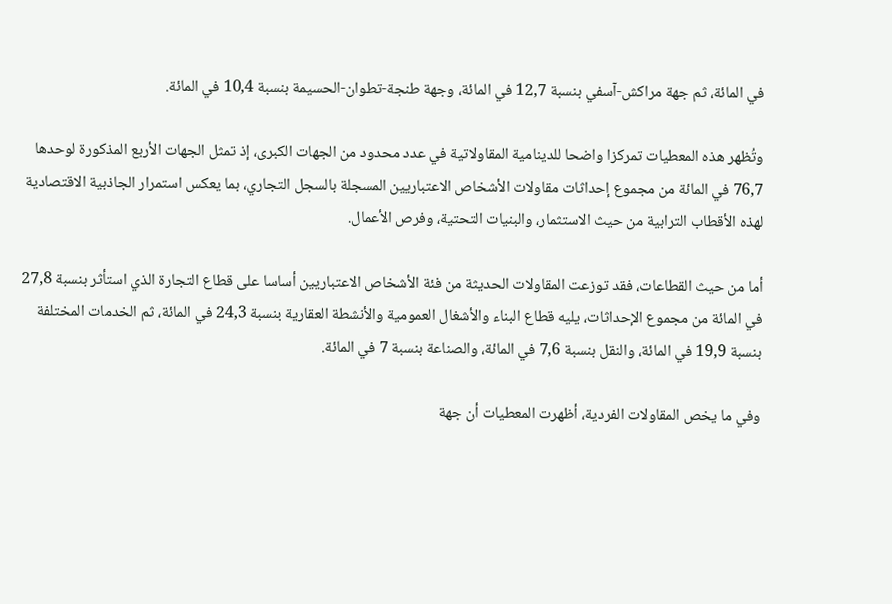في المائة، ثم جهة مراكش-آسفي بنسبة 12,7 في المائة، وجهة طنجة-تطوان-الحسيمة بنسبة 10,4 في المائة.

وتُظهر هذه المعطيات تمركزا واضحا للدينامية المقاولاتية في عدد محدود من الجهات الكبرى، إذ تمثل الجهات الأربع المذكورة لوحدها 76,7 في المائة من مجموع إحداثات مقاولات الأشخاص الاعتباريين المسجلة بالسجل التجاري، بما يعكس استمرار الجاذبية الاقتصادية لهذه الأقطاب الترابية من حيث الاستثمار، والبنيات التحتية، وفرص الأعمال.

أما من حيث القطاعات، فقد توزعت المقاولات الحديثة من فئة الأشخاص الاعتباريين أساسا على قطاع التجارة الذي استأثر بنسبة 27,8 في المائة من مجموع الإحداثات، يليه قطاع البناء والأشغال العمومية والأنشطة العقارية بنسبة 24,3 في المائة، ثم الخدمات المختلفة بنسبة 19,9 في المائة، والنقل بنسبة 7,6 في المائة، والصناعة بنسبة 7 في المائة.

وفي ما يخص المقاولات الفردية، أظهرت المعطيات أن جهة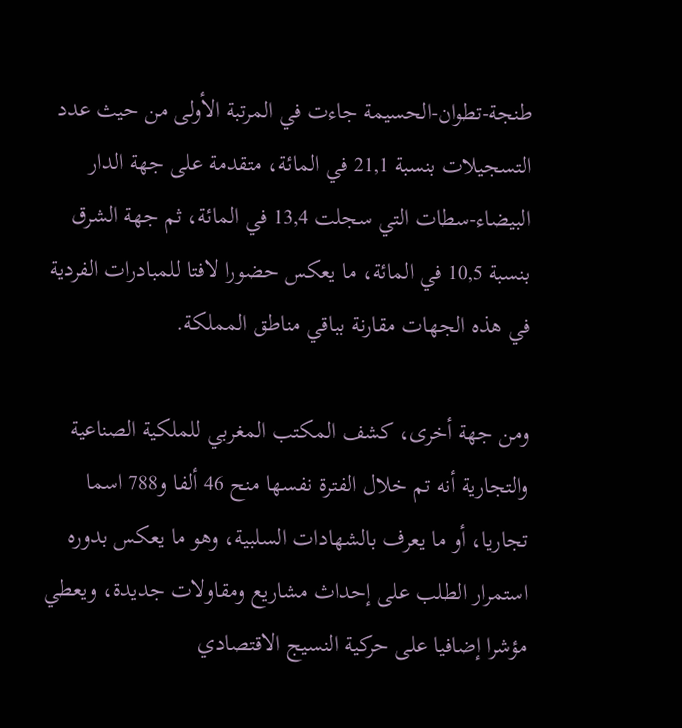طنجة-تطوان-الحسيمة جاءت في المرتبة الأولى من حيث عدد التسجيلات بنسبة 21,1 في المائة، متقدمة على جهة الدار البيضاء-سطات التي سجلت 13,4 في المائة، ثم جهة الشرق بنسبة 10,5 في المائة، ما يعكس حضورا لافتا للمبادرات الفردية في هذه الجهات مقارنة بباقي مناطق المملكة.

ومن جهة أخرى، كشف المكتب المغربي للملكية الصناعية والتجارية أنه تم خلال الفترة نفسها منح 46 ألفا و788 اسما تجاريا، أو ما يعرف بالشهادات السلبية، وهو ما يعكس بدوره استمرار الطلب على إحداث مشاريع ومقاولات جديدة، ويعطي مؤشرا إضافيا على حركية النسيج الاقتصادي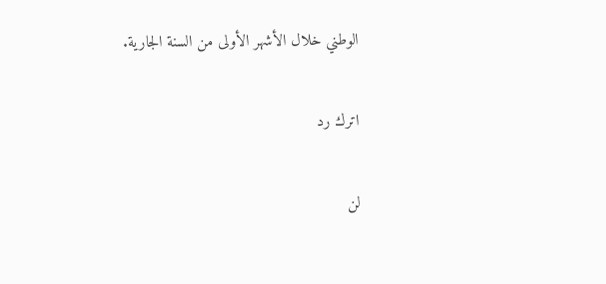الوطني خلال الأشهر الأولى من السنة الجارية.

اترك رد

لن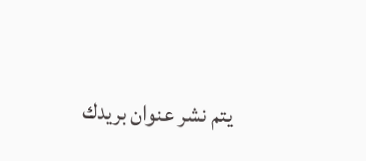يتم نشر عنوان بريدك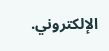الإلكتروني.